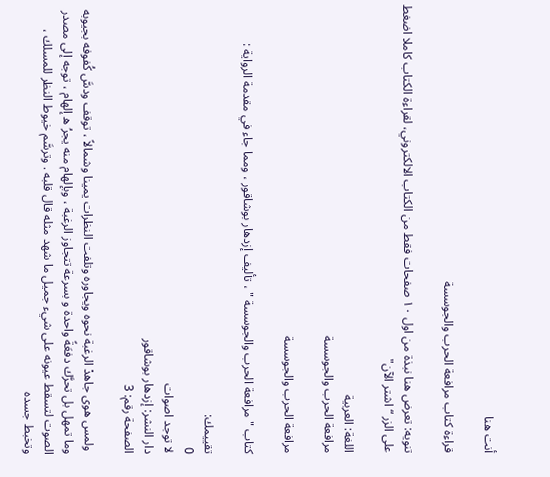أنت هنا

قراءة كتاب مرافعة الحرب والجوسسة

تنويه: تعرض هنا نبذة من اول ١٠ صفحات فقط من الكتاب الالكتروني، لقراءة الكتاب كاملا اضغط على الزر “اشتر الآن"

اللغة: العربية
مرافعة الحرب والجوسسة

مرافعة الحرب والجوسسة

كتاب " مرافعة الحرب والجوسسة " ، تأليف إزدهار بوشاقور ، ومما جاء في مقدمة الرواية :

تقييمك:
0
لا توجد اصوات
دار النشر: إزدهار بوشاقور
الصفحة رقم: 3

 ولمس هوى جاهدْ الرغبة نحوه ويجاوره وتلفت النظرات يمينا وشمالاً ، توقف ودسَّ كُفوفه بجيوبه وما تمهل بل تحرَّك دفعَةً واحدة و بسرعة تتجاوز الرغبة ، وبإلهام منه يجرُ ه إلهام ، توجه إلى مصدر الصوت لتسقط عيونه على شيء جميل ما شهد مثله قال قلبه . وترسَّم خيوط النظر للمسلك ، وتخبط جسده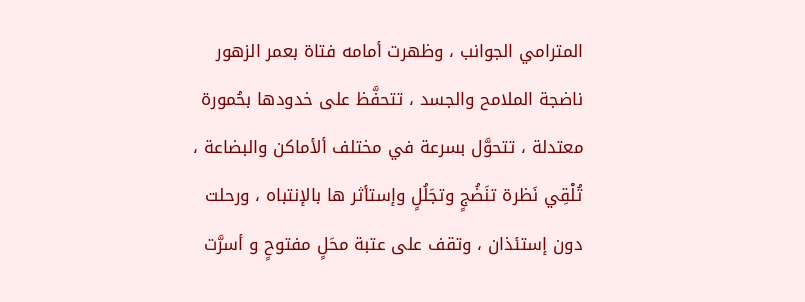المترامي الجوانب ، وظهرت أمامه فتاة بعمر الزهور ناضجة الملامح والجسد ، تتحفَّظ على خدودها بحُمورة معتدلة ، تتحوَّل بسرعة في مختلف ألأماكن والبضاعة ، تُلْقِي نَظرة تنَضُجٍ وتجَلُلٍ وإستأثر ها بالإنتباه ، ورحلت دون إستئذان ، وتقف على عتبة محَلٍ مفتوحٍ و أسرَّت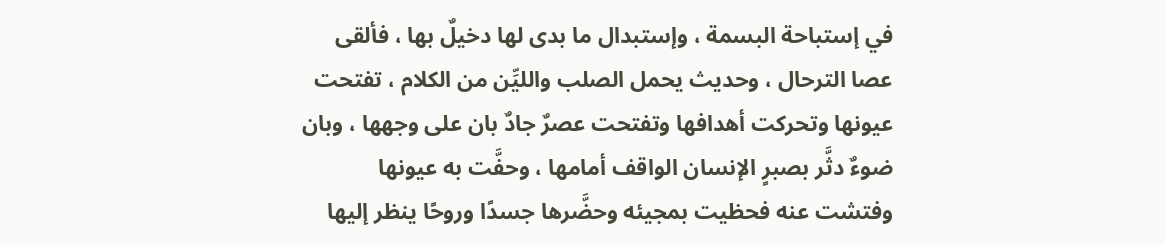في إستباحة البسمة ، وإستبدال ما بدى لها دخيلٌ بها ، فألقى عصا الترحال ، وحديث يحمل الصلب والليِّن من الكلام ، تفتحت عيونها وتحركت أهدافها وتفتحت عصرٌ جادٌ بان على وجهها ، وبان ضوءٌ دثَّر بصبرٍ الإنسان الواقف أمامها ، وحفَّت به عيونها وفتشت عنه فحظيت بمجيئه وحضَّرها جسدًا وروحًا ينظر إليها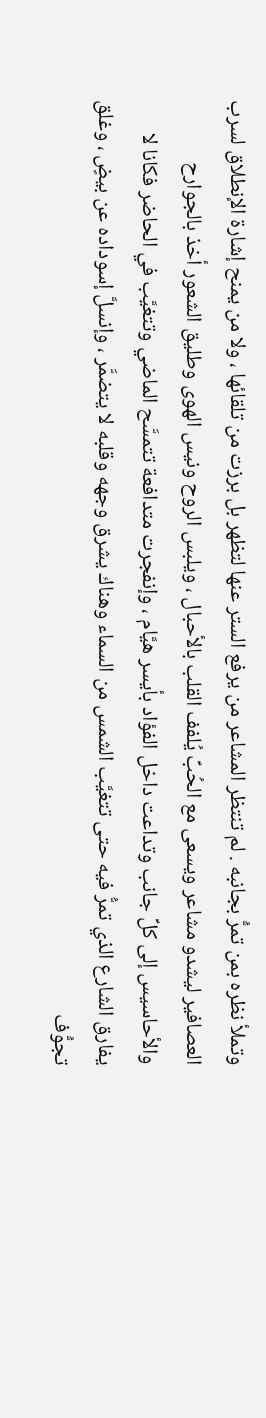وتملأ نظره بمن تمرُّ بجانبه . لم تنتظر المشاعر من يرفع الستر عنها لتظهر بل برزت من تلقائها ، ولا من يمنح إشارة الإنطلاق لسرب العصافير ليشدو مشاعر ويسعى مع الحُبِّ يُلفف القلب بالأحبال ، ويلبس الروح ونيس الهوى وطليق الشعور أخذ بالجوارح والأحاسيس إلى كلِّ جانب وتداعت داخل الفؤاد بأيسر هيَّام ، وإنفجرت متدافعة تتمسَّح الماضي وتتغيَّب في الحاضر فكانا لا يفارق الشارع الذي تمرُّ فيه حتى تتغيَّب الشمس من السماء وهناك يشرق وجهه وقلبه لا يتضمَّر ، وإنسلَّ إسوداده عن بيضٍ ، وغلق تجوُّف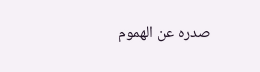صدره عن الهموم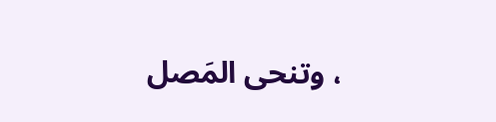، وتنحى المَصل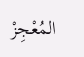المُعْجِزْ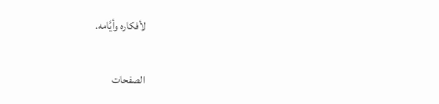لأفكاره وأيَّامه.

الصفحات